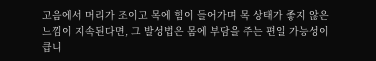고음에서 머리가 조이고 목에 힘이 들어가며 목 상태가 좋지 않은 느낌이 지속된다면, 그 발성법은 몸에 부담을 주는 편일 가능성이 큽니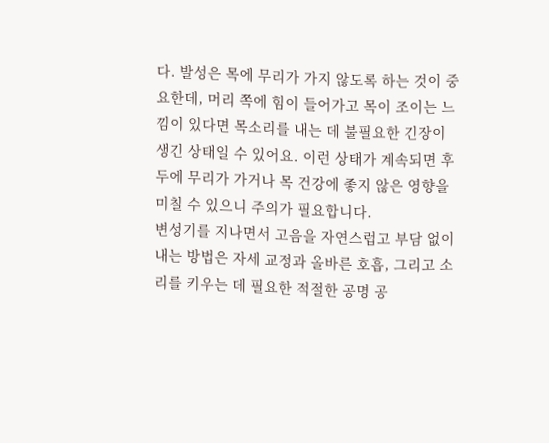다. 발성은 목에 무리가 가지 않도록 하는 것이 중요한데, 머리 쪽에 힘이 들어가고 목이 조이는 느낌이 있다면 목소리를 내는 데 불필요한 긴장이 생긴 상태일 수 있어요. 이런 상태가 계속되면 후두에 무리가 가거나 목 건강에 좋지 않은 영향을 미칠 수 있으니 주의가 필요합니다.
변성기를 지나면서 고음을 자연스럽고 부담 없이 내는 방법은 자세 교정과 올바른 호흡, 그리고 소리를 키우는 데 필요한 적절한 공명 공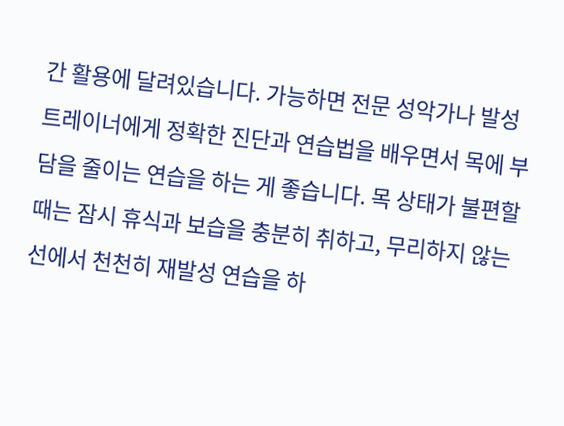간 활용에 달려있습니다. 가능하면 전문 성악가나 발성 트레이너에게 정확한 진단과 연습법을 배우면서 목에 부담을 줄이는 연습을 하는 게 좋습니다. 목 상태가 불편할 때는 잠시 휴식과 보습을 충분히 취하고, 무리하지 않는 선에서 천천히 재발성 연습을 하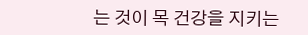는 것이 목 건강을 지키는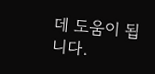데 도움이 됩니다.